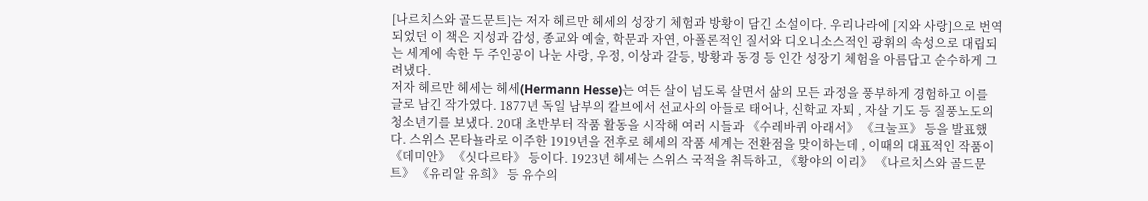[나르치스와 골드문트]는 저자 헤르만 헤세의 성장기 체험과 방황이 담긴 소설이다. 우리나라에 [지와 사랑]으로 번역되었던 이 책은 지성과 감성, 종교와 예술, 학문과 자연, 아폴론적인 질서와 디오니소스적인 광휘의 속성으로 대립되는 세계에 속한 두 주인공이 나눈 사랑, 우정, 이상과 갈등, 방황과 동경 등 인간 성장기 체험을 아름답고 순수하게 그려냈다.
저자 헤르만 헤세는 헤세(Hermann Hesse)는 여든 살이 넘도록 살면서 삶의 모든 과정을 풍부하게 경험하고 이를 글로 남긴 작가였다. 1877년 독일 남부의 칼브에서 선교사의 아들로 태어나, 신학교 자퇴 , 자살 기도 등 질풍노도의 청소년기를 보냈다. 20대 초반부터 작품 활동을 시작해 여러 시들과 《수레바퀴 아래서》 《크눌프》 등을 발표했다. 스위스 몬타뇰라로 이주한 1919년을 전후로 헤세의 작품 세계는 전환점을 맞이하는데 , 이때의 대표적인 작품이 《데미안》 《싯다르타》 등이다. 1923년 헤세는 스위스 국적을 취득하고, 《황야의 이리》 《나르치스와 골드문트》 《유리알 유희》 등 유수의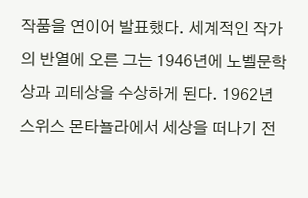작품을 연이어 발표했다. 세계적인 작가의 반열에 오른 그는 1946년에 노벨문학상과 괴테상을 수상하게 된다. 1962년 스위스 몬타뇰라에서 세상을 떠나기 전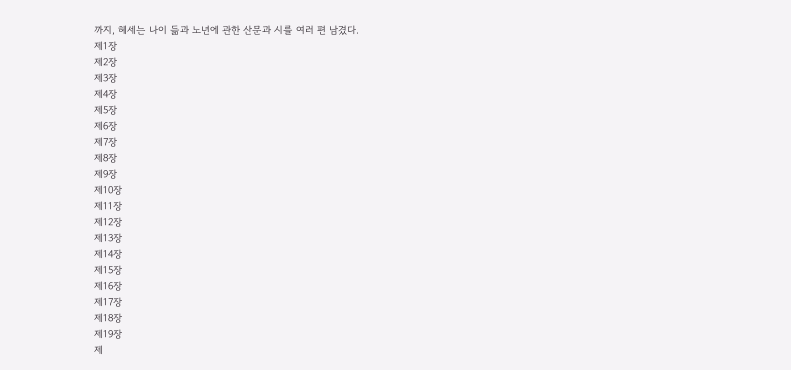까지, 헤세는 나이 듦과 노년에 관한 산문과 시를 여러 편 남겼다.
제1장
제2장
제3장
제4장
제5장
제6장
제7장
제8장
제9장
제10장
제11장
제12장
제13장
제14장
제15장
제16장
제17장
제18장
제19장
제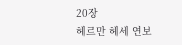20장
헤르만 헤세 연보